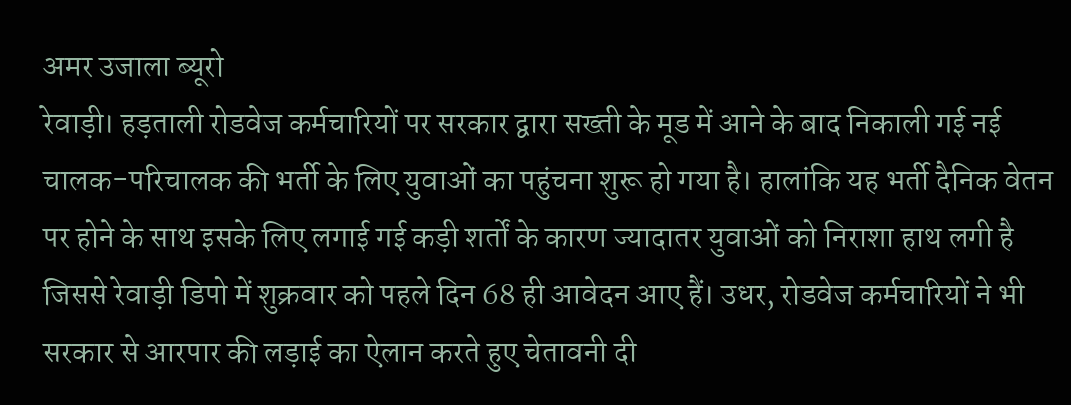अमर उजाला ब्यूरो
रेवाड़ी। हड़ताली रोडवेज कर्मचारियों पर सरकार द्वारा सख्ती के मूड में आने के बाद निकाली गई नई चालक-परिचालक की भर्ती के लिए युवाओं का पहुंचना शुरू हो गया है। हालांकि यह भर्ती दैनिक वेतन पर होने के साथ इसके लिए लगाई गई कड़ी शर्तों के कारण ज्यादातर युवाओं को निराशा हाथ लगी है जिससे रेवाड़ी डिपो में शुक्रवार को पहले दिन 68 ही आवेदन आए हैं। उधर, रोडवेज कर्मचारियों ने भी सरकार से आरपार की लड़ाई का ऐलान करते हुए चेतावनी दी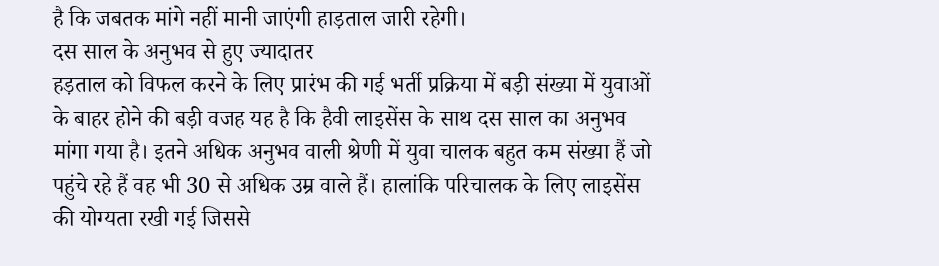है कि जबतक मांगे नहीं मानी जाएंगी हाड़ताल जारी रहेगी।
दस साल के अनुभव से हुए ज्यादातर
हड़ताल को विफल करने के लिए प्रारंभ की गई भर्ती प्रक्रिया में बड़ी संख्या में युवाओं के बाहर होने की बड़ी वजह यह है कि हैवी लाइसेंस के साथ दस साल का अनुभव मांगा गया है। इतने अधिक अनुभव वाली श्रेणी में युवा चालक बहुत कम संख्या हैं जो पहुंचे रहे हैं वह भी 30 से अधिक उम्र वाले हैं। हालांकि परिचालक के लिए लाइसेंस की योग्यता रखी गई जिससे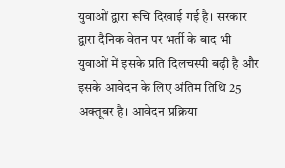युवाओं द्वारा रूचि दिखाई गई है। सरकार द्वारा दैनिक वेतन पर भर्ती के बाद भी युवाओं में इसके प्रति दिलचस्पी बढ़ी है और इसके आवेदन के लिए अंतिम तिथि 25 अक्तूबर है। आवेदन प्रक्रिया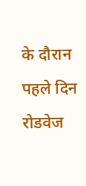के दौरान पहले दिन रोडवेज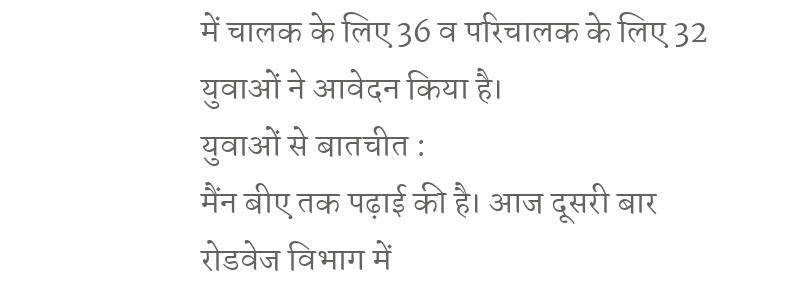में चालक के लिए 36 व परिचालक के लिए 32 युवाओं ने आवेदन किया है।
युवाओं से बातचीत :
मैंन बीए तक पढ़ाई की है। आज दूसरी बार रोडवेज विभाग में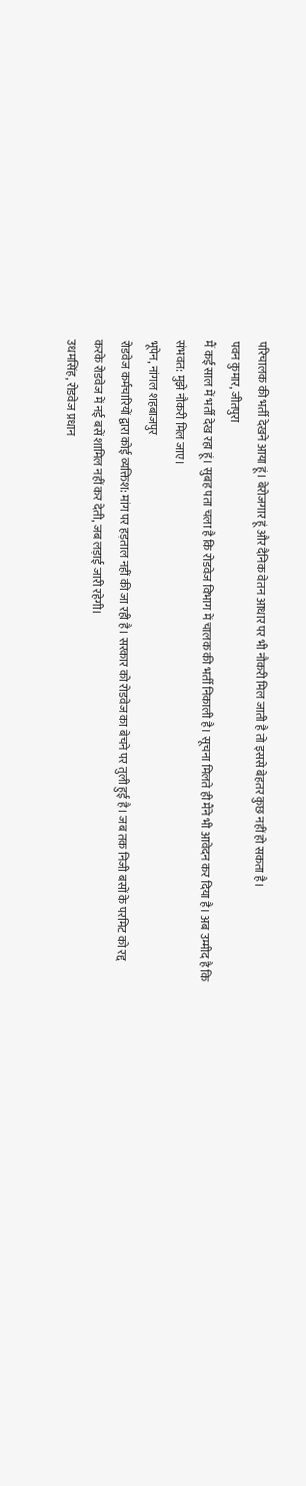परिचालक की भर्ती देखने आया हूं। बेरोजगार हूं और दैनिक वेतन आधार पर भी नौकरी मिल जाती है तो इससे बेहतर कुछ नहीं हो सकता है।
पवन कुमार, जीतपुरा
मैं कई साल में भर्ती देख रहा हूं। सुबह पता चला है कि रोडवेज विभाग में चालक की भर्ती निकाली है। सूचना मिलते ही मैंने भी आवेदन कर दिया है। अब उम्मीद है कि संभवत: मुझे नौकरी मिल जाए।
भूपेन, नांगल शहबाजपुर
रोडवेज कर्मचारियों द्वारा कोई व्यक्तिश: मांग पर हड़ताल नहीं की जा रही है। सरकार को रोडवेज का बेचने पर तुली हुई है। जब तक निजी बसों के परमिट को रद्द करके रोडवेज में नई बसें शामिल नहीं कर देती, जब लड़ाई जारी रहेगी।
उधमसिंह, रोडवेज प्रधान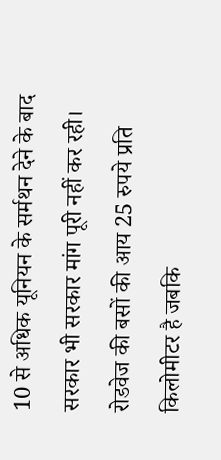10 से अधिक यूनियन के सर्मथन देने के बाद सरकार भी सरकार मांग पूरी नहीं कर रही। रोडवेज की बसों की आय 25 रुपये प्रति किलोमीटर है जबकि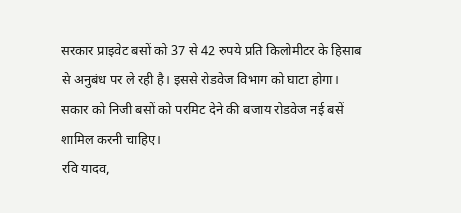सरकार प्राइवेट बसों को 37 से 42 रुपये प्रति किलोमीटर के हिसाब से अनुबंध पर ले रही है। इससे रोडवेज विभाग को घाटा होगा। सकार को निजी बसों को परमिट देने की बजाय रोडवेज नई बसें शामिल करनी चाहिए।
रवि यादव,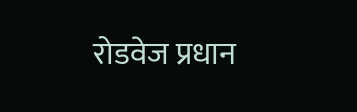रोडवेज प्रधान